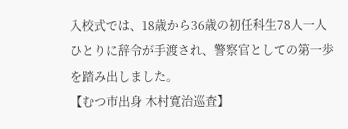入校式では、18歳から36歳の初任科生78人一人ひとりに辞令が手渡され、警察官としての第一歩を踏み出しました。
【むつ市出身 木村寛治巡査】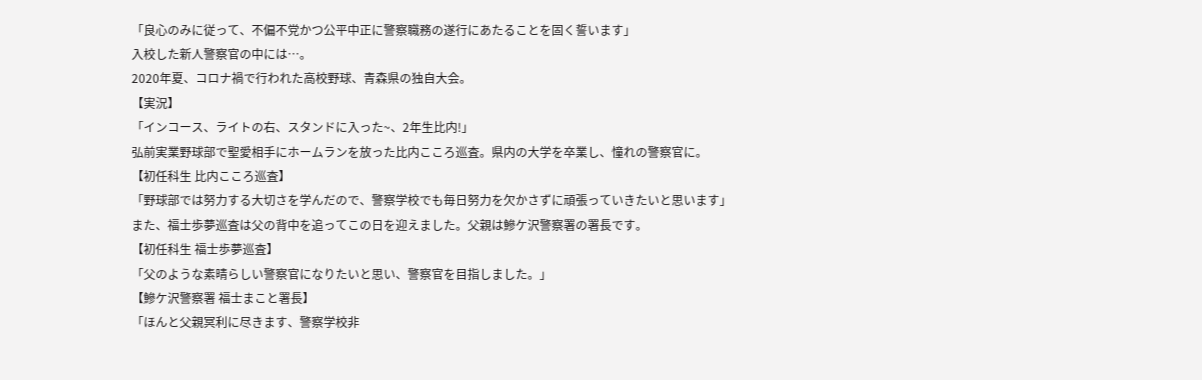「良心のみに従って、不偏不党かつ公平中正に警察職務の遂行にあたることを固く誓います」
入校した新人警察官の中には…。
2020年夏、コロナ禍で行われた高校野球、青森県の独自大会。
【実況】
「インコース、ライトの右、スタンドに入った~、2年生比内!」
弘前実業野球部で聖愛相手にホームランを放った比内こころ巡査。県内の大学を卒業し、憧れの警察官に。
【初任科生 比内こころ巡査】
「野球部では努力する大切さを学んだので、警察学校でも毎日努力を欠かさずに頑張っていきたいと思います」
また、福士歩夢巡査は父の背中を追ってこの日を迎えました。父親は鰺ケ沢警察署の署長です。
【初任科生 福士歩夢巡査】
「父のような素晴らしい警察官になりたいと思い、警察官を目指しました。」
【鰺ケ沢警察署 福士まこと署長】
「ほんと父親冥利に尽きます、警察学校非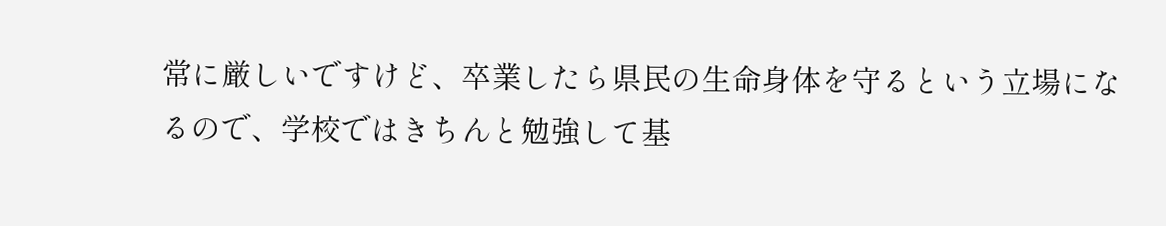常に厳しいですけど、卒業したら県民の生命身体を守るという立場になるので、学校ではきちんと勉強して基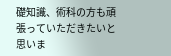礎知識、術科の方も頑張っていただきたいと思いま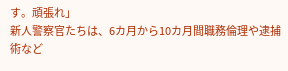す。頑張れ」
新人警察官たちは、6カ月から10カ月間職務倫理や逮捕術など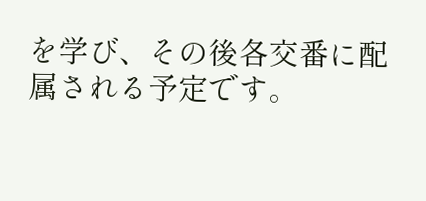を学び、その後各交番に配属される予定です。